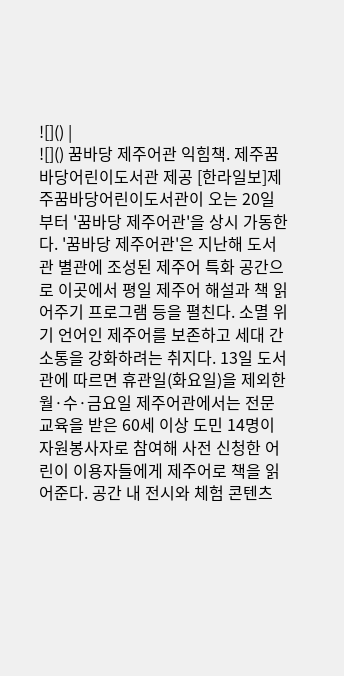![]() |
![]() 꿈바당 제주어관 익힘책. 제주꿈바당어린이도서관 제공 [한라일보]제주꿈바당어린이도서관이 오는 20일부터 '꿈바당 제주어관'을 상시 가동한다. '꿈바당 제주어관'은 지난해 도서관 별관에 조성된 제주어 특화 공간으로 이곳에서 평일 제주어 해설과 책 읽어주기 프로그램 등을 펼친다. 소멸 위기 언어인 제주어를 보존하고 세대 간 소통을 강화하려는 취지다. 13일 도서관에 따르면 휴관일(화요일)을 제외한 월·수·금요일 제주어관에서는 전문 교육을 받은 60세 이상 도민 14명이 자원봉사자로 참여해 사전 신청한 어린이 이용자들에게 제주어로 책을 읽어준다. 공간 내 전시와 체험 콘텐츠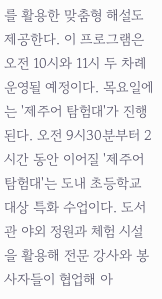를 활용한 맞춤형 해설도 제공한다. 이 프로그램은 오전 10시와 11시 두 차례 운영될 예정이다. 목요일에는 '제주어 탐험대'가 진행된다. 오전 9시30분부터 2시간 동안 이어질 '제주어 탐험대'는 도내 초등학교 대상 특화 수업이다. 도서관 야외 정원과 체험 시설을 활용해 전문 강사와 봉사자들이 협업해 아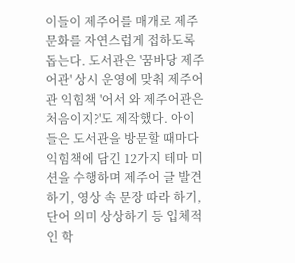이들이 제주어를 매개로 제주 문화를 자연스럽게 접하도록 돕는다. 도서관은 '꿈바당 제주어관' 상시 운영에 맞춰 제주어관 익힘책 '어서 와 제주어관은 처음이지?'도 제작했다. 아이들은 도서관을 방문할 때마다 익힘책에 담긴 12가지 테마 미션을 수행하며 제주어 글 발견하기, 영상 속 문장 따라 하기, 단어 의미 상상하기 등 입체적인 학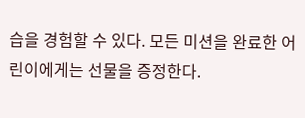습을 경험할 수 있다. 모든 미션을 완료한 어린이에게는 선물을 증정한다.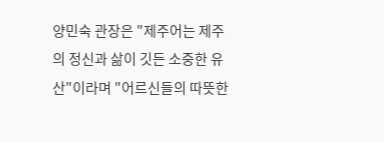양민숙 관장은 "제주어는 제주의 정신과 삶이 깃든 소중한 유산"이라며 "어르신들의 따뜻한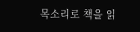목소리로 책을 읽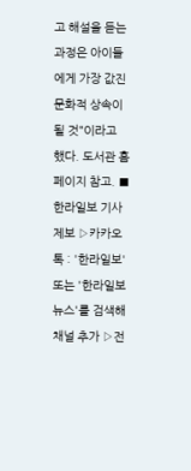고 해설을 듣는 과정은 아이들에게 가장 값진 문화적 상속이 될 것"이라고 했다. 도서관 홈페이지 참고. ■한라일보 기사제보 ▷카카오톡 : '한라일보' 또는 '한라일보 뉴스'를 검색해 채널 추가 ▷전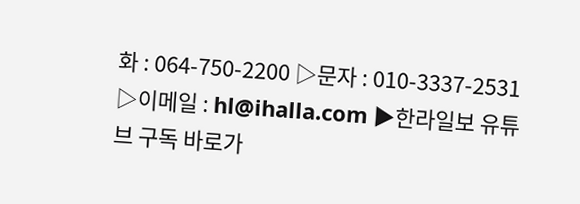화 : 064-750-2200 ▷문자 : 010-3337-2531 ▷이메일 : hl@ihalla.com ▶한라일보 유튜브 구독 바로가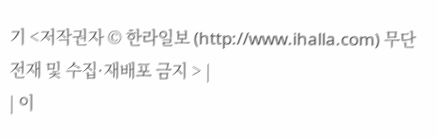기 <저작권자 © 한라일보 (http://www.ihalla.com) 무단전재 및 수집·재배포 금지 > |
| 이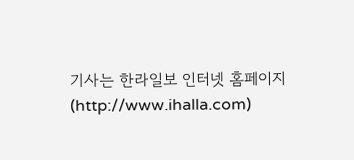기사는 한라일보 인터넷 홈페이지(http://www.ihalla.com)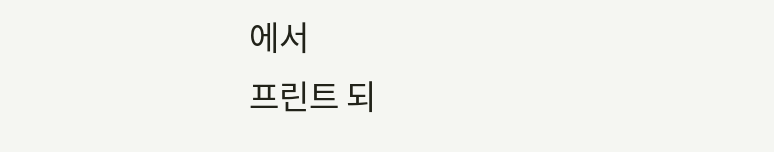에서
프린트 되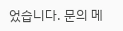었습니다. 문의 메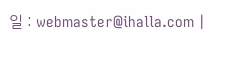일 : webmaster@ihalla.com |